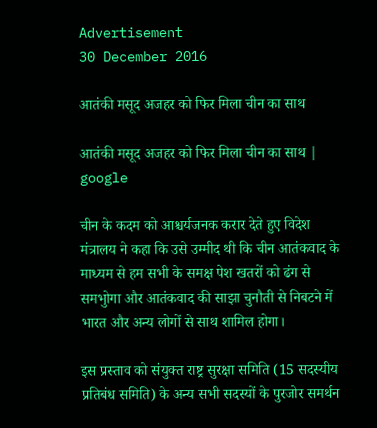Advertisement
30 December 2016

आतंकी मसूद अजहर को फिर मिला चीन का साथ

आतंकी मसूद अजहर को फिर मिला चीन का साथ | google

चीन के कदम को आश्चर्यजनक करार देते हुए विदेश मंत्रालय ने कहा कि उसे उम्मीद थी कि चीन आतंकवाद के माध्यम से हम सभी के समक्ष पेश खतरों को ढंग से समभुोगा और आतंकवाद की साझा चुनौती से निबटने में भारत और अन्य लोगों से साथ शामिल होगा।

इस प्रस्ताव को संयुक्त राष्ट्र सुरक्षा समिति (15 सदस्यीय प्रतिबंध समिति) के अन्य सभी सदस्यों के पुरजोर समर्थन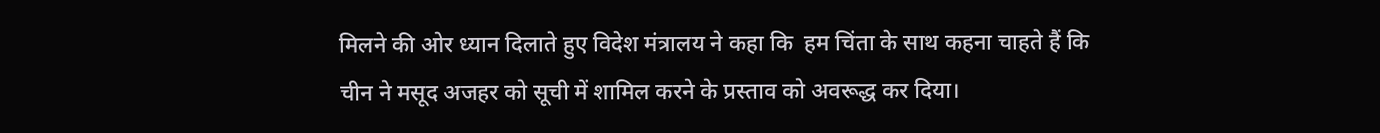मिलने की ओर ध्यान दिलाते हुए विदेश मंत्रालय ने कहा कि  हम चिंता के साथ कहना चाहते हैं कि चीन ने मसूद अजहर को सूची में शामिल करने के प्रस्ताव को अवरूद्ध कर दिया।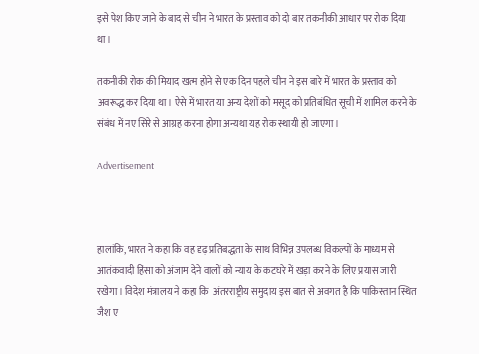इसे पेश किए जाने के बाद से चीन ने भारत के प्रस्ताव को दो बार तकनीकी आधार पर रोक दिया था।

तकनीकी रोक की मियाद खत्म होने से एक दिन पहले चीन ने इस बारे में भारत के प्रस्ताव को अवरूद्ध कर दिया था। ऐसे में भारत या अन्य देशों को मसूद को प्रतिबंधित सूची में शामिल करने के संबंध में नए सिरे से आग्रह करना होगा अन्यथा यह रोक स्थायी हो जाएगा।

Advertisement



हालांकि, भारत ने कहा कि वह दृढ़ प्रतिबद्धता के साथ विभिन्न उपलब्ध विकल्पों के माध्यम से आतंकवादी हिंसा को अंजाम देने वालों को न्याय के कटघरे में खड़ा करने के लिए प्रयास जारी रखेगा। विदेश मंत्रालय ने कहा कि  अंतरराष्ट्रीय समुदाय इस बात से अवगत है कि पाकिस्तान स्थित जैश ए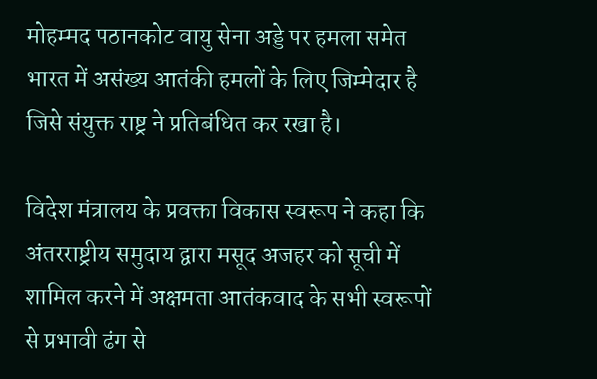मोहम्मद पठानकोट वायु सेना अड्डे पर हमला समेत भारत में असंख्य आतंकी हमलों के लिए जिम्मेदार है जिसे संयुक्त राष्ट्र ने प्रतिबंधित कर रखा है।

विदेश मंत्रालय के प्रवक्ता विकास स्वरूप ने कहा कि  अंतरराष्ट्रीय समुदाय द्वारा मसूद अजहर को सूची में शामिल करने में अक्षमता आतंकवाद के सभी स्वरूपों से प्रभावी ढंग से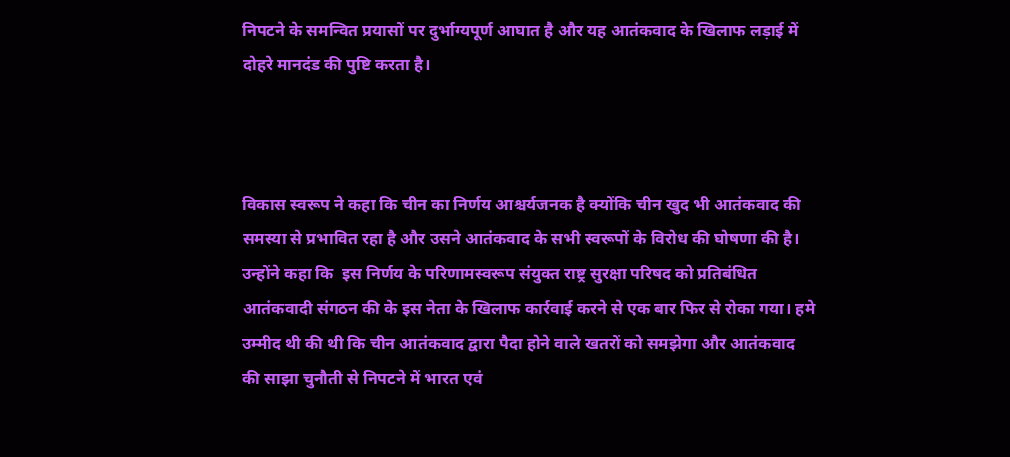निपटने के समन्वित प्रयासों पर दुर्भाग्यपूर्ण आघात है और यह आतंकवाद के खिलाफ लड़ाई में दोहरे मानदंड की पुष्टि करता है।



विकास स्वरूप ने कहा कि चीन का निर्णय आश्चर्यजनक है क्योंकि चीन खुद भी आतंकवाद की समस्या से प्रभावित रहा है और उसने आतंकवाद के सभी स्वरूपों के विरोध की घोषणा की है। उन्होंने कहा कि  इस निर्णय के परिणामस्वरूप संयुक्त राष्ट्र सुरक्षा परिषद को प्रतिबंधित आतंकवादी संगठन की के इस नेता के खिलाफ कार्रवाई करने से एक बार फिर से रोका गया। हमे उम्मीद थी की थी कि चीन आतंकवाद द्वारा पैदा होने वाले खतरों को समझेगा और आतंकवाद की साझा चुनौती से निपटने में भारत एवं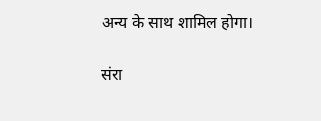अन्य के साथ शामिल होगा।

संरा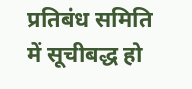प्रतिबंध समिति में सूचीबद्ध हो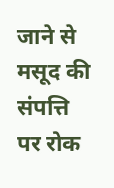जाने से मसूद की संपत्ति पर रोक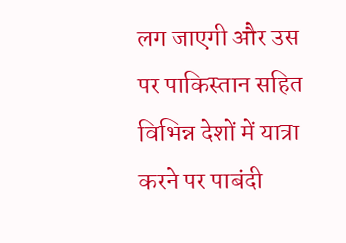लग जाएगी और उस पर पाकिस्तान सहित विभिन्न देशों में यात्रा करने पर पाबंदी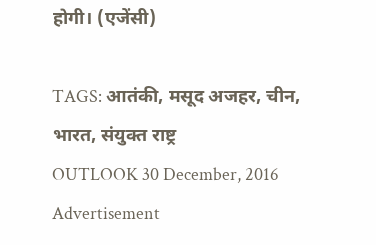होगी। (एजेंसी)

TAGS: आतंकी, मसूद अजहर, चीन, भारत, संयुक्त राष्ट्र
OUTLOOK 30 December, 2016
Advertisement